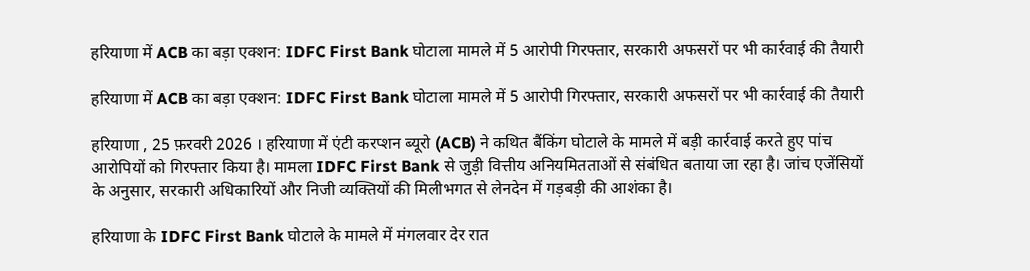हरियाणा में ACB का बड़ा एक्शन: IDFC First Bank घोटाला मामले में 5 आरोपी गिरफ्तार, सरकारी अफसरों पर भी कार्रवाई की तैयारी

हरियाणा में ACB का बड़ा एक्शन: IDFC First Bank घोटाला मामले में 5 आरोपी गिरफ्तार, सरकारी अफसरों पर भी कार्रवाई की तैयारी

हरियाणा , 25 फ़रवरी 2026 । हरियाणा में एंटी करप्शन ब्यूरो (ACB) ने कथित बैंकिंग घोटाले के मामले में बड़ी कार्रवाई करते हुए पांच आरोपियों को गिरफ्तार किया है। मामला IDFC First Bank से जुड़ी वित्तीय अनियमितताओं से संबंधित बताया जा रहा है। जांच एजेंसियों के अनुसार, सरकारी अधिकारियों और निजी व्यक्तियों की मिलीभगत से लेनदेन में गड़बड़ी की आशंका है।

हरियाणा के IDFC First Bank घोटाले के मामले में मंगलवार देर रात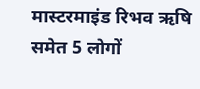मास्टरमाइंड रिभव ऋषि समेत 5 लोगों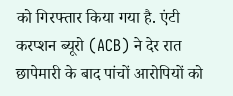को गिरफ्तार किया गया है. एंटी करप्शन ब्यूरो (ACB) ने देर रात छापेमारी के बाद पांचों आरोपियों को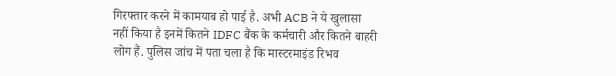गिरफ्तार करने में कामयाब हो पाई है. अभी ACB ने ये खुलासा नहीं किया है इनमें कितने IDFC बैंक के कर्मचारी और कितने बाहरी लोग हैं. पुलिस जांच में पता चला है कि मास्टरमाइंड रिभव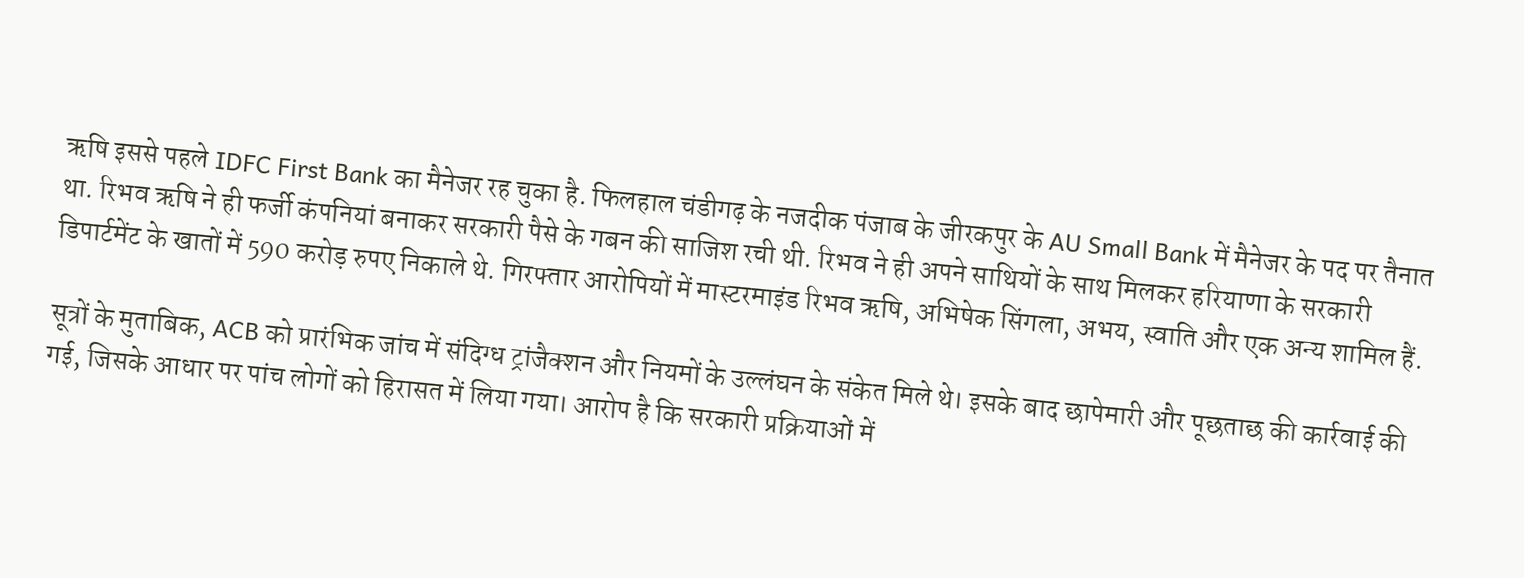ऋषि इससे पहले IDFC First Bank का मैनेजर रह चुका है. फिलहाल चंडीगढ़ के नजदीक पंजाब के जीरकपुर के AU Small Bank में मैनेजर के पद पर तैनात था. रिभव ऋषि ने ही फर्जी कंपनियां बनाकर सरकारी पैसे के गबन की साजिश रची थी. रिभव ने ही अपने साथियों के साथ मिलकर हरियाणा के सरकारी डिपार्टमेंट के खातों में 590 करोड़ रुपए निकाले थे. गिरफ्तार आरोपियों में मास्टरमाइंड रिभव ऋषि, अभिषेक सिंगला, अभय, स्वाति और एक अन्य शामिल हैं.

सूत्रों के मुताबिक, ACB को प्रारंभिक जांच में संदिग्ध ट्रांजैक्शन और नियमों के उल्लंघन के संकेत मिले थे। इसके बाद छापेमारी और पूछताछ की कार्रवाई की गई, जिसके आधार पर पांच लोगों को हिरासत में लिया गया। आरोप है कि सरकारी प्रक्रियाओं में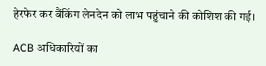हेरफेर कर बैंकिंग लेनदेन को लाभ पहुंचाने की कोशिश की गई।

ACB अधिकारियों का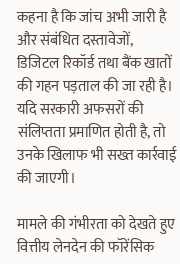कहना है कि जांच अभी जारी है और संबंधित दस्तावेजों, डिजिटल रिकॉर्ड तथा बैंक खातों की गहन पड़ताल की जा रही है। यदि सरकारी अफसरों की संलिप्तता प्रमाणित होती है, तो उनके खिलाफ भी सख्त कार्रवाई की जाएगी।

मामले की गंभीरता को देखते हुए वित्तीय लेनदेन की फॉरेंसिक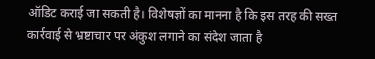ऑडिट कराई जा सकती है। विशेषज्ञों का मानना है कि इस तरह की सख्त कार्रवाई से भ्रष्टाचार पर अंकुश लगाने का संदेश जाता है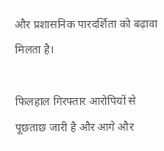और प्रशासनिक पारदर्शिता को बढ़ावा मिलता है।

फिलहाल गिरफ्तार आरोपियों से पूछताछ जारी है और आगे और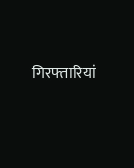गिरफ्तारियां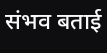संभव बताई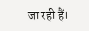जा रही हैं।